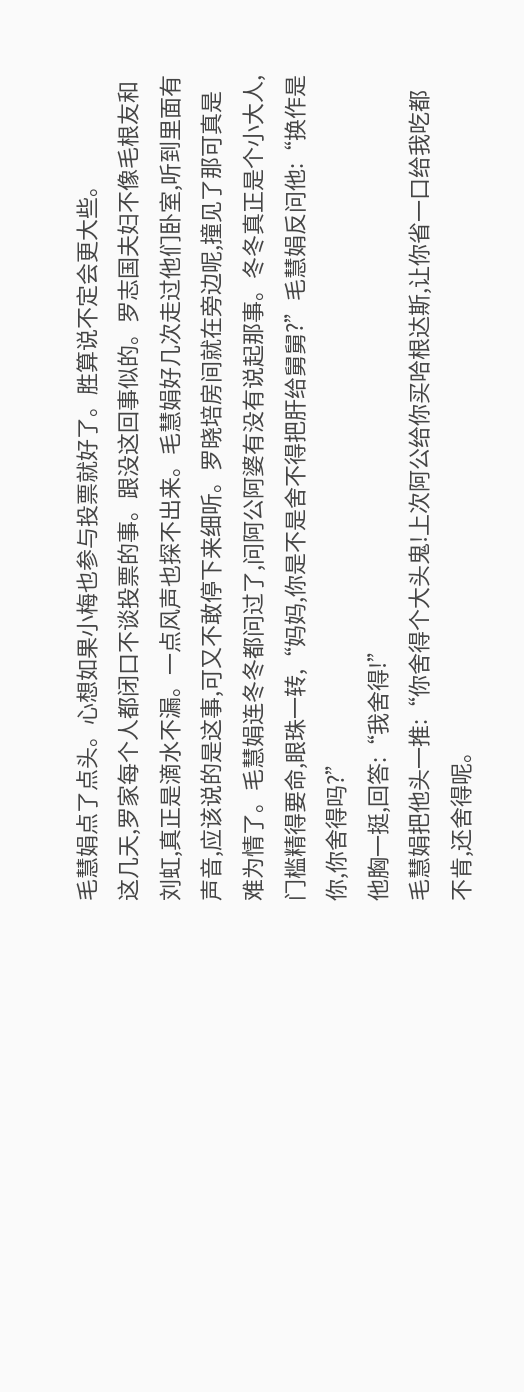毛慧娟点了点头。心想如果小梅也参与投票就好了。胜算说不定会更大些。
这几天,罗家每个人都闭口不谈投票的事。跟没这回事似的。罗志国夫妇不像毛根友和刘虹,真正是滴水不漏。一点风声也探不出来。毛慧娟好几次走过他们卧室,听到里面有声音,应该说的是这事,可又不敢停下来细听。罗晓培房间就在旁边呢,撞见了那可真是难为情了。毛慧娟连冬冬都问过了,问阿公阿婆有没有说起那事。冬冬真正是个小大人,门槛精得要命,眼珠一转,“妈妈,你是不是舍不得把肝给舅舅?”毛慧娟反问他:“换作是你,你舍得吗?”
他胸一挺,回答:“我舍得!”
毛慧娟把他头一推:“你舍得个大头鬼!上次阿公给你买哈根达斯,让你省一口给我吃都不肯,还舍得呢。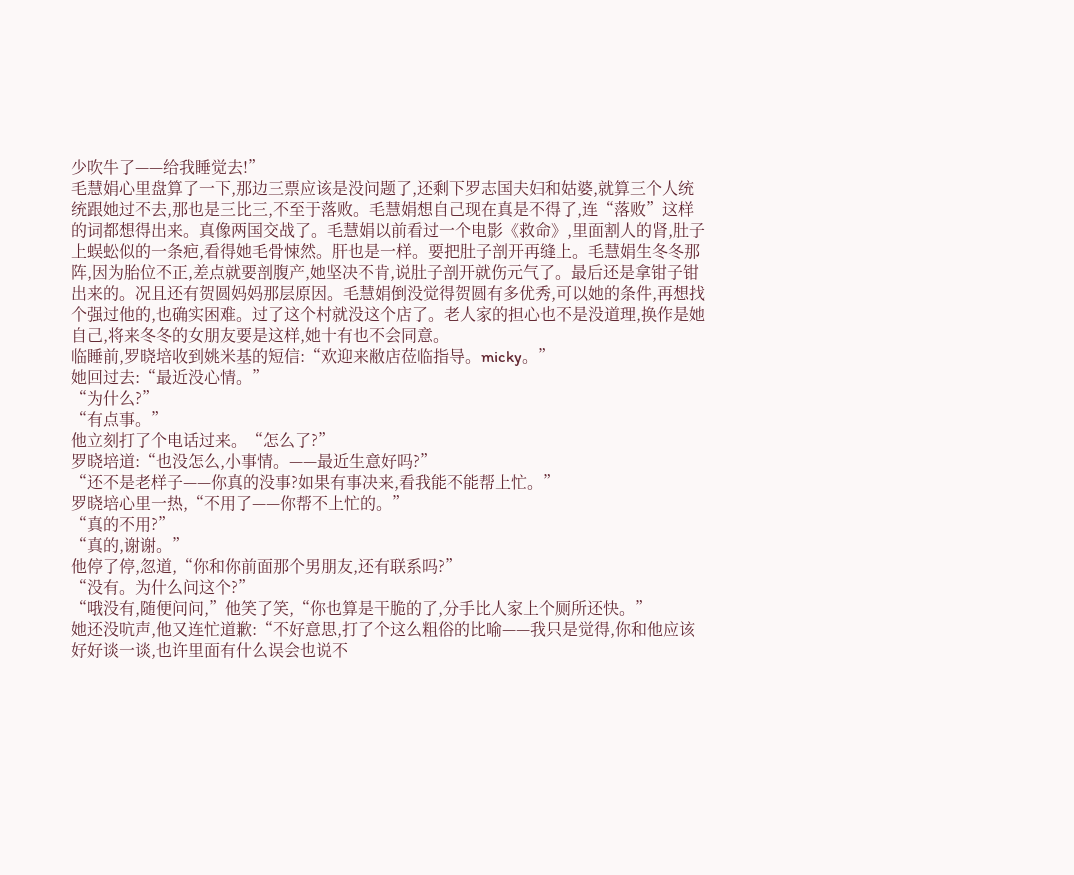少吹牛了——给我睡觉去!”
毛慧娟心里盘算了一下,那边三票应该是没问题了,还剩下罗志国夫妇和姑婆,就算三个人统统跟她过不去,那也是三比三,不至于落败。毛慧娟想自己现在真是不得了,连“落败”这样的词都想得出来。真像两国交战了。毛慧娟以前看过一个电影《救命》,里面割人的肾,肚子上蜈蚣似的一条疤,看得她毛骨悚然。肝也是一样。要把肚子剖开再缝上。毛慧娟生冬冬那阵,因为胎位不正,差点就要剖腹产,她坚决不肯,说肚子剖开就伤元气了。最后还是拿钳子钳出来的。况且还有贺圆妈妈那层原因。毛慧娟倒没觉得贺圆有多优秀,可以她的条件,再想找个强过他的,也确实困难。过了这个村就没这个店了。老人家的担心也不是没道理,换作是她自己,将来冬冬的女朋友要是这样,她十有也不会同意。
临睡前,罗晓培收到姚米基的短信:“欢迎来敝店莅临指导。micky。”
她回过去:“最近没心情。”
“为什么?”
“有点事。”
他立刻打了个电话过来。“怎么了?”
罗晓培道:“也没怎么,小事情。——最近生意好吗?”
“还不是老样子——你真的没事?如果有事决来,看我能不能帮上忙。”
罗晓培心里一热,“不用了——你帮不上忙的。”
“真的不用?”
“真的,谢谢。”
他停了停,忽道,“你和你前面那个男朋友,还有联系吗?”
“没有。为什么问这个?”
“哦没有,随便问问,”他笑了笑,“你也算是干脆的了,分手比人家上个厕所还快。”
她还没吭声,他又连忙道歉:“不好意思,打了个这么粗俗的比喻——我只是觉得,你和他应该好好谈一谈,也许里面有什么误会也说不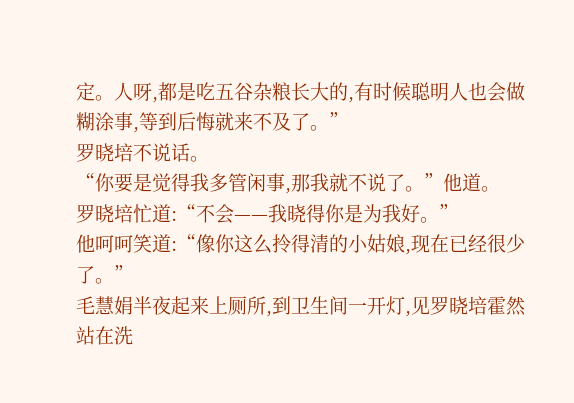定。人呀,都是吃五谷杂粮长大的,有时候聪明人也会做糊涂事,等到后悔就来不及了。”
罗晓培不说话。
“你要是觉得我多管闲事,那我就不说了。”他道。
罗晓培忙道:“不会——我晓得你是为我好。”
他呵呵笑道:“像你这么拎得清的小姑娘,现在已经很少了。”
毛慧娟半夜起来上厕所,到卫生间一开灯,见罗晓培霍然站在洗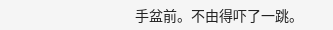手盆前。不由得吓了一跳。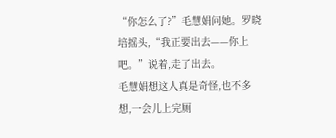“你怎么了?”毛慧娟问她。罗晓培摇头,“我正要出去——你上吧。”说着,走了出去。
毛慧娟想这人真是奇怪,也不多想,一会儿上完厕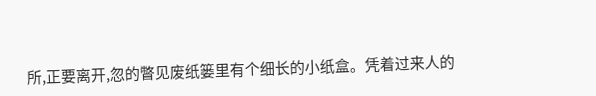所,正要离开,忽的瞥见废纸篓里有个细长的小纸盒。凭着过来人的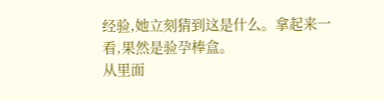经验,她立刻猜到这是什么。拿起来一看,果然是验孕棒盒。
从里面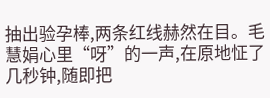抽出验孕棒,两条红线赫然在目。毛慧娟心里“呀”的一声,在原地怔了几秒钟,随即把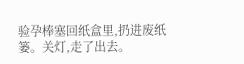验孕棒塞回纸盒里,扔进废纸篓。关灯,走了出去。